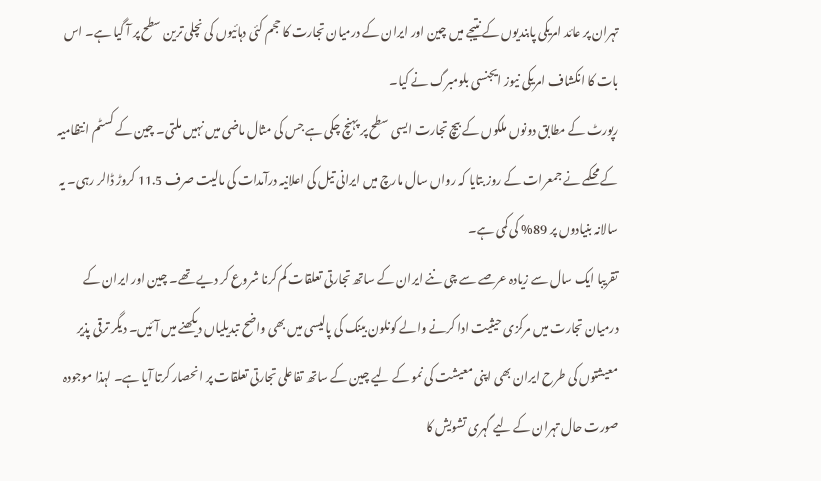تہران پر عائد امریکی پابندیوں کے نتیجے میں چین اور ایران کے درمیان تجارت کا حجم کئی دہائیوں کی نچلی ترین سطح پر آ گیا ہے۔ اس بات کا انکشاف امریکی نیوز ایجنسی بلومبرگ نے کیا۔
رپورٹ کے مطابق دونوں ملکوں کے بیچ تجارت ایسی سطح پر پہنچ چکی ہے جس کی مثال ماضی میں نہیں ملتی۔ چین کے کسٹم انتظامیہ کے محکمے نے جمعرات کے روز بتایا کہ رواں سال مارچ میں ایرانی تیل کی اعلانیہ درآمدات کی مالیت صرف 11.5 کروڑ ڈالر رہی۔ یہ سالانہ بنیادوں پر 89% کی کمی ہے۔
تقریبا ایک سال سے زیادہ عرصے سے چی ننے ایران کے ساتھ تجارتی تعلقات کم کرنا شروع کر دیے تھے۔ چین اور ایران کے درمیان تجارت میں مرکزی حیثیت ادا کرنے والے کونلون بینک کی پالیسی میں بھی واضح تبدیلیاں دیکھنے میں آئیں۔ دیگر ترقی پذیر معیشتوں کی طرح ایران بھی اپنی معیشت کی نمو کے لیے چین کے ساتھ تفاعلی تجارتی تعلقات پر انحصار کرتا آیا ہے۔ لہذا موجودہ صورت حال تہران کے لیے گہری تشویش کا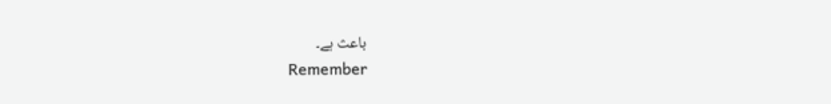باعث ہے۔
Remember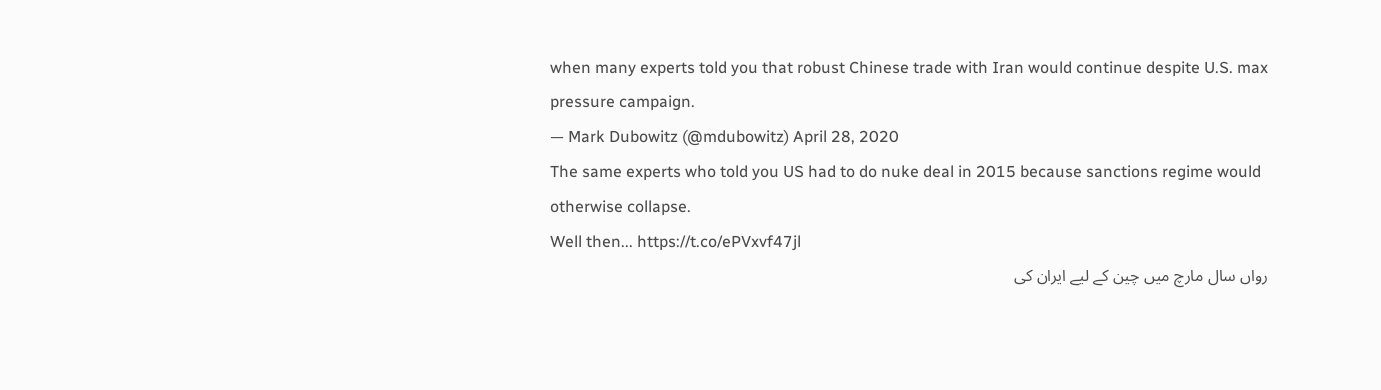when many experts told you that robust Chinese trade with Iran would continue despite U.S. max pressure campaign.
— Mark Dubowitz (@mdubowitz) April 28, 2020
The same experts who told you US had to do nuke deal in 2015 because sanctions regime would otherwise collapse.
Well then... https://t.co/ePVxvf47jl
رواں سال مارچ میں چین کے لیے ایران کی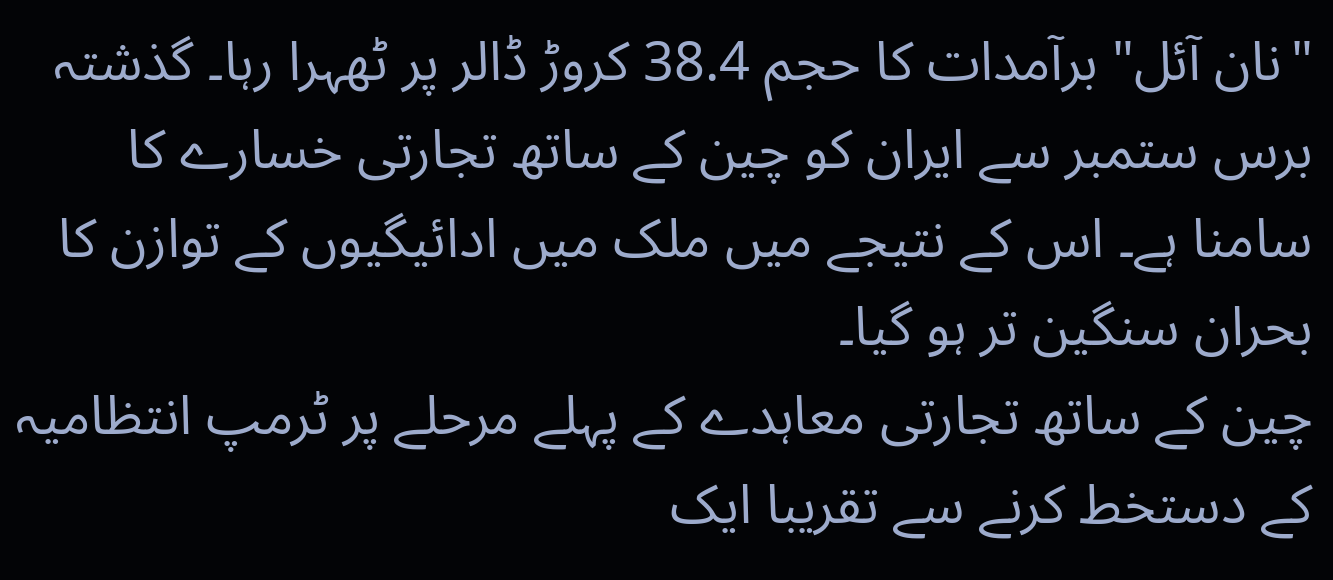"نان آئل" برآمدات کا حجم 38.4 کروڑ ڈالر پر ٹھہرا رہا۔ گذشتہ برس ستمبر سے ایران کو چین کے ساتھ تجارتی خسارے کا سامنا ہے۔ اس کے نتیجے میں ملک میں ادائیگیوں کے توازن کا بحران سنگین تر ہو گیا۔
چین کے ساتھ تجارتی معاہدے کے پہلے مرحلے پر ٹرمپ انتظامیہ کے دستخط کرنے سے تقریبا ایک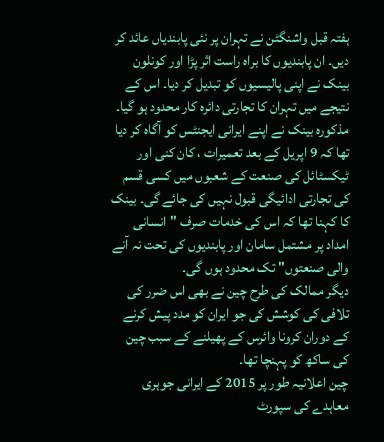ہفتہ قبل واشنگٹن نے تہران پر نئی پابندیاں عائد کر دیں۔ ان پابندیوں کا براہ راست اثر پڑا اور کونلون بینک نے اپنی پالیسیوں کو تبدیل کر دیا۔ اس کے نتیجے میں تہران کا تجارتی دائرہ کار محدود ہو گیا۔
مذکورہ بینک نے اپنے ایرانی ایجنٹس کو آگاہ کر دیا تھا کہ 9 اپریل کے بعد تعمیرات ، کان کنی اور ٹیکسٹائل کی صنعت کے شعبوں میں کسی قسم کی تجارتی ادائیگی قبول نہیں کی جائے گی۔ بینک کا کہنا تھا کہ اس کی خدمات صرف "انسانی امداد پر مشتمل سامان اور پابندیوں کی تحت نہ آنے والی صنعتوں" تک محدود ہوں گی۔
دیگر ممالک کی طرح چین نے بھی اس ضرر کی تلافی کی کوشش کی جو ایران کو مدد پیش کرنے کے دوران کرونا وائرس کے پھیلنے کے سبب چین کی ساکھ کو پہنچا تھا۔
چین اعلانیہ طور پر 2015 کے ایرانی جوہری معاہدے کی سپورٹ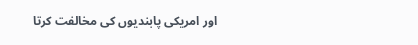اور امریکی پابندیوں کی مخالفت کرتا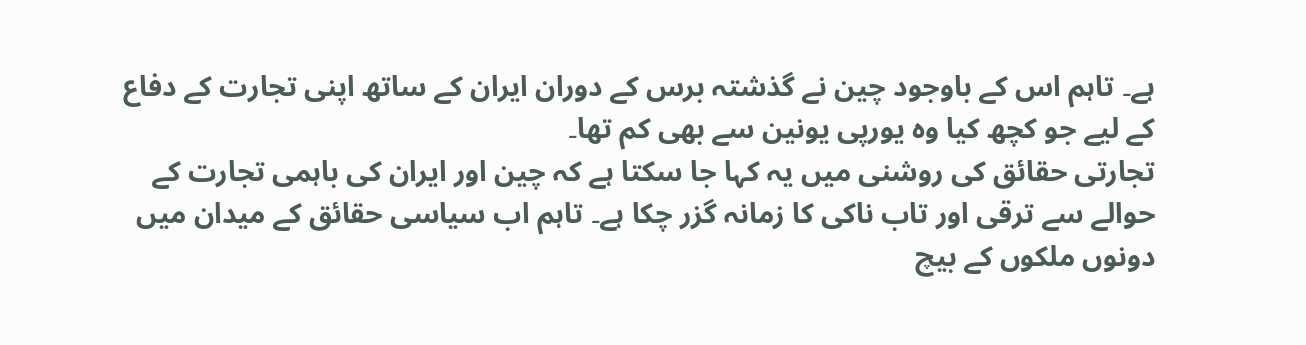ہے۔ تاہم اس کے باوجود چین نے گذشتہ برس کے دوران ایران کے ساتھ اپنی تجارت کے دفاع کے لیے جو کچھ کیا وہ یورپی یونین سے بھی کم تھا۔
تجارتی حقائق کی روشنی میں یہ کہا جا سکتا ہے کہ چین اور ایران کی باہمی تجارت کے حوالے سے ترقی اور تاب ناکی کا زمانہ گزر چکا ہے۔ تاہم اب سیاسی حقائق کے میدان میں دونوں ملکوں کے بیچ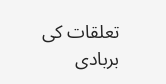تعلقات کی بربادی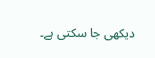دیکھی جا سکتی ہے۔